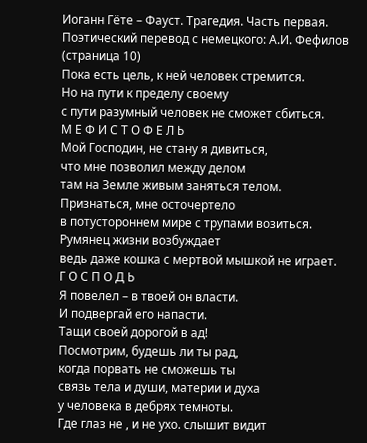Иоганн Гёте – Фауст. Трагедия. Часть первая. Поэтический перевод с немецкого: А.И. Фефилов (страница 10)
Пока есть цель, к ней человек стремится.
Но на пути к пределу своему
с пути разумный человек не сможет сбиться.
М Е Ф И С Т О Ф Е Л Ь
Мой Господин, не стану я дивиться,
что мне позволил между делом
там на Земле живым заняться телом.
Признаться, мне осточертело
в потустороннем мире с трупами возиться.
Румянец жизни возбуждает
ведь даже кошка с мертвой мышкой не играет.
Г О С П О Д Ь
Я повелел – в твоей он власти.
И подвергай его напасти.
Тащи своей дорогой в ад!
Посмотрим, будешь ли ты рад,
когда порвать не сможешь ты
связь тела и души, материи и духа
у человека в дебрях темноты.
Где глаз не , и не ухо. слышит видит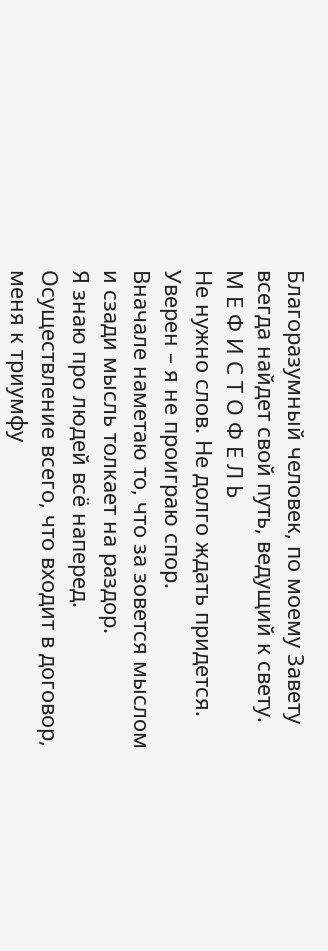Благоразумный человек, по моему Завету
всегда найдет свой путь, ведущий к свету.
М Е Ф И С Т О Ф Е Л Ь
Не нужно слов. Не долго ждать придется.
Уверен – я не проиграю спор.
Вначале наметаю то, что за зовется мыслом
и сзади мысль толкает на раздор.
Я знаю про людей всё наперед.
Осуществление всего, что входит в договор,
меня к триумфу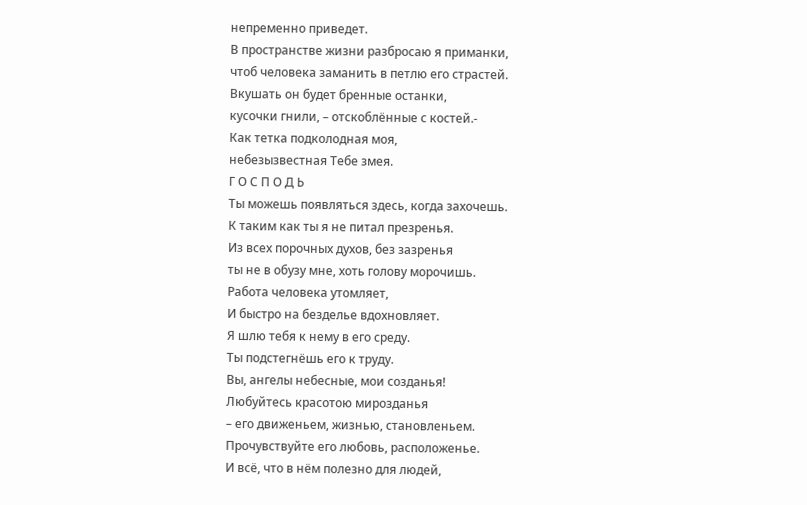непременно приведет.
В пространстве жизни разбросаю я приманки,
чтоб человека заманить в петлю его страстей.
Вкушать он будет бренные останки,
кусочки гнили, – отскоблённые с костей.-
Как тетка подколодная моя,
небезызвестная Тебе змея.
Г О С П О Д Ь
Ты можешь появляться здесь, когда захочешь.
К таким как ты я не питал презренья.
Из всех порочных духов, без зазренья
ты не в обузу мне, хоть голову морочишь.
Работа человека утомляет,
И быстро на безделье вдохновляет.
Я шлю тебя к нему в его среду.
Ты подстегнёшь его к труду.
Вы, ангелы небесные, мои созданья!
Любуйтесь красотою мирозданья
– его движеньем, жизнью, становленьем.
Прочувствуйте его любовь, расположенье.
И всё, что в нём полезно для людей,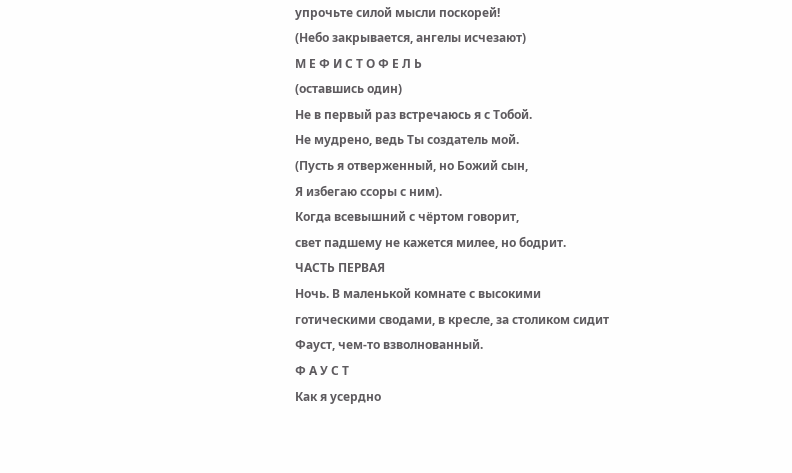упрочьте силой мысли поскорей!
(Небо закрывается, ангелы исчезают)
М Е Ф И С Т О Ф Е Л Ь
(оставшись один)
Не в первый раз встречаюсь я с Тобой.
Не мудрено, ведь Ты создатель мой.
(Пусть я отверженный, но Божий сын,
Я избегаю ссоры с ним).
Когда всевышний с чёртом говорит,
свет падшему не кажется милее, но бодрит.
ЧАСТЬ ПЕРВАЯ
Ночь. В маленькой комнате с высокими готическими сводами, в кресле, за столиком сидит Фауст, чем-то взволнованный.
Ф А У С Т
Как я усердно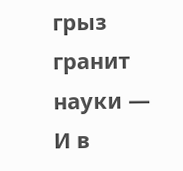грыз гранит науки —
И в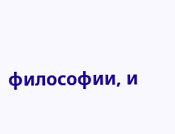философии, и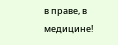в праве, в медицине!